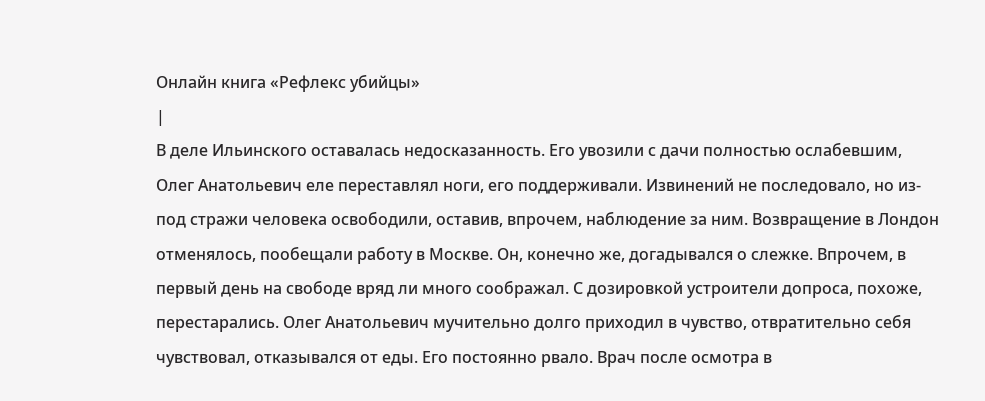Онлайн книга «Рефлекс убийцы»
|
В деле Ильинского оставалась недосказанность. Его увозили с дачи полностью ослабевшим, Олег Анатольевич еле переставлял ноги, его поддерживали. Извинений не последовало, но из-под стражи человека освободили, оставив, впрочем, наблюдение за ним. Возвращение в Лондон отменялось, пообещали работу в Москве. Он, конечно же, догадывался о слежке. Впрочем, в первый день на свободе вряд ли много соображал. С дозировкой устроители допроса, похоже, перестарались. Олег Анатольевич мучительно долго приходил в чувство, отвратительно себя чувствовал, отказывался от еды. Его постоянно рвало. Врач после осмотра в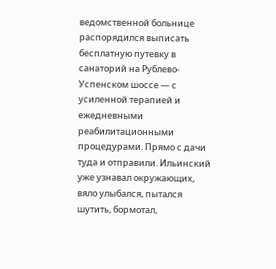ведомственной больнице распорядился выписать бесплатную путевку в санаторий на Рублево-Успенском шоссе — с усиленной терапией и ежедневными реабилитационными процедурами. Прямо с дачи туда и отправили. Ильинский уже узнавал окружающих, вяло улыбался, пытался шутить, бормотал,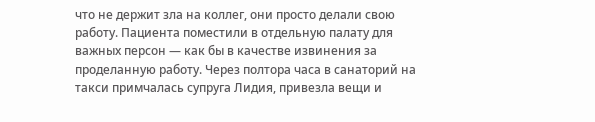что не держит зла на коллег, они просто делали свою работу. Пациента поместили в отдельную палату для важных персон — как бы в качестве извинения за проделанную работу. Через полтора часа в санаторий на такси примчалась супруга Лидия, привезла вещи и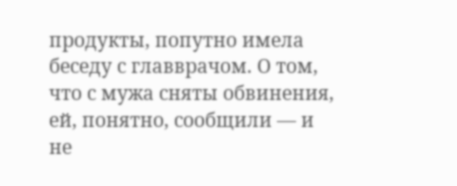продукты, попутно имела беседу с главврачом. О том, что с мужа сняты обвинения, ей, понятно, сообщили — и не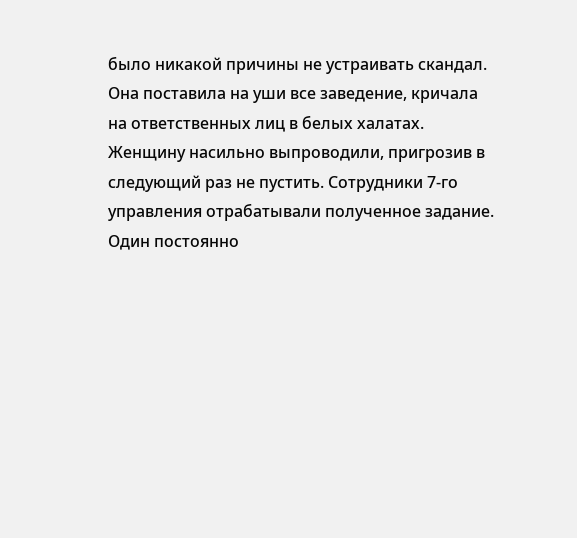было никакой причины не устраивать скандал. Она поставила на уши все заведение, кричала на ответственных лиц в белых халатах. Женщину насильно выпроводили, пригрозив в следующий раз не пустить. Сотрудники 7-го управления отрабатывали полученное задание. Один постоянно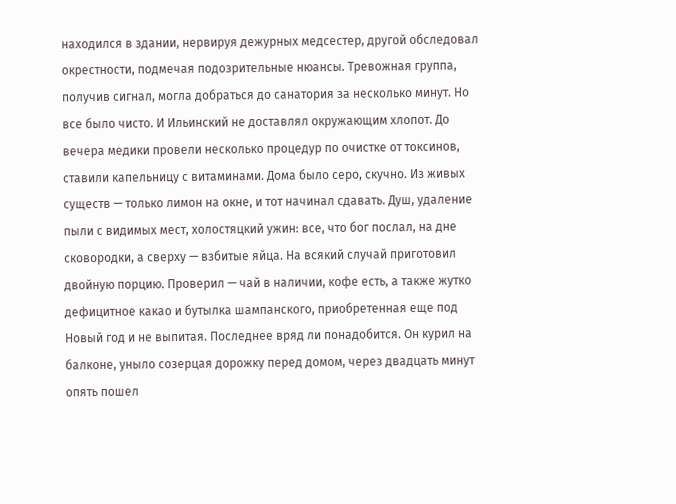находился в здании, нервируя дежурных медсестер, другой обследовал окрестности, подмечая подозрительные нюансы. Тревожная группа, получив сигнал, могла добраться до санатория за несколько минут. Но все было чисто. И Ильинский не доставлял окружающим хлопот. До вечера медики провели несколько процедур по очистке от токсинов, ставили капельницу с витаминами. Дома было серо, скучно. Из живых существ — только лимон на окне, и тот начинал сдавать. Душ, удаление пыли с видимых мест, холостяцкий ужин: все, что бог послал, на дне сковородки, а сверху — взбитые яйца. На всякий случай приготовил двойную порцию. Проверил — чай в наличии, кофе есть, а также жутко дефицитное какао и бутылка шампанского, приобретенная еще под Новый год и не выпитая. Последнее вряд ли понадобится. Он курил на балконе, уныло созерцая дорожку перед домом, через двадцать минут опять пошел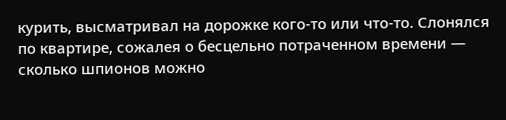курить, высматривал на дорожке кого-то или что-то. Слонялся по квартире, сожалея о бесцельно потраченном времени — сколько шпионов можно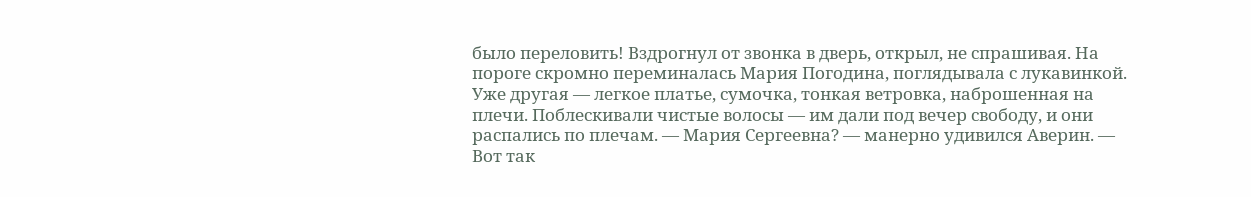было переловить! Вздрогнул от звонка в дверь, открыл, не спрашивая. На пороге скромно переминалась Мария Погодина, поглядывала с лукавинкой. Уже другая — легкое платье, сумочка, тонкая ветровка, наброшенная на плечи. Поблескивали чистые волосы — им дали под вечер свободу, и они распались по плечам. — Мария Сергеевна? — манерно удивился Аверин. — Вот так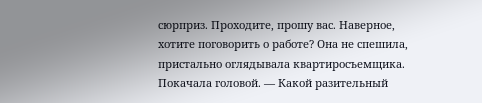сюрприз. Проходите, прошу вас. Наверное, хотите поговорить о работе? Она не спешила, пристально оглядывала квартиросъемщика. Покачала головой. — Какой разительный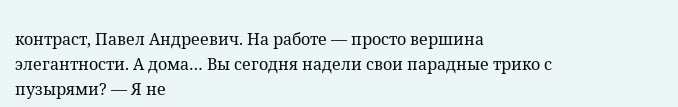контраст, Павел Андреевич. На работе — просто вершина элегантности. А дома… Вы сегодня надели свои парадные трико с пузырями? — Я не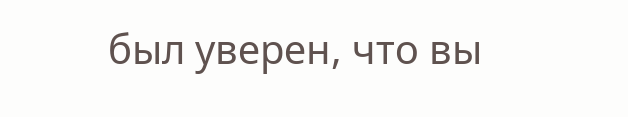был уверен, что вы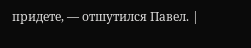придете, — отшутился Павел. |